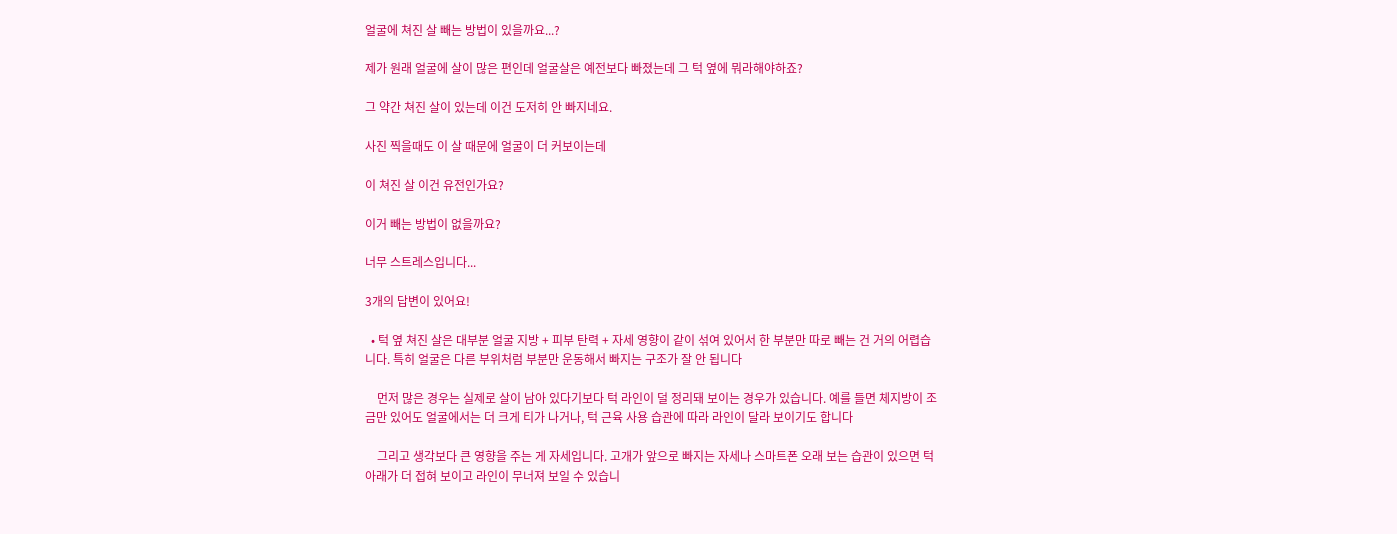얼굴에 쳐진 살 빼는 방법이 있을까요...?

제가 원래 얼굴에 살이 많은 편인데 얼굴살은 예전보다 빠졌는데 그 턱 옆에 뭐라해야하죠?

그 약간 쳐진 살이 있는데 이건 도저히 안 빠지네요.

사진 찍을때도 이 살 때문에 얼굴이 더 커보이는데

이 쳐진 살 이건 유전인가요?

이거 빼는 방법이 없을까요?

너무 스트레스입니다...

3개의 답변이 있어요!

  • 턱 옆 쳐진 살은 대부분 얼굴 지방 + 피부 탄력 + 자세 영향이 같이 섞여 있어서 한 부분만 따로 빼는 건 거의 어렵습니다. 특히 얼굴은 다른 부위처럼 부분만 운동해서 빠지는 구조가 잘 안 됩니다

    먼저 많은 경우는 실제로 살이 남아 있다기보다 턱 라인이 덜 정리돼 보이는 경우가 있습니다. 예를 들면 체지방이 조금만 있어도 얼굴에서는 더 크게 티가 나거나, 턱 근육 사용 습관에 따라 라인이 달라 보이기도 합니다

    그리고 생각보다 큰 영향을 주는 게 자세입니다. 고개가 앞으로 빠지는 자세나 스마트폰 오래 보는 습관이 있으면 턱 아래가 더 접혀 보이고 라인이 무너져 보일 수 있습니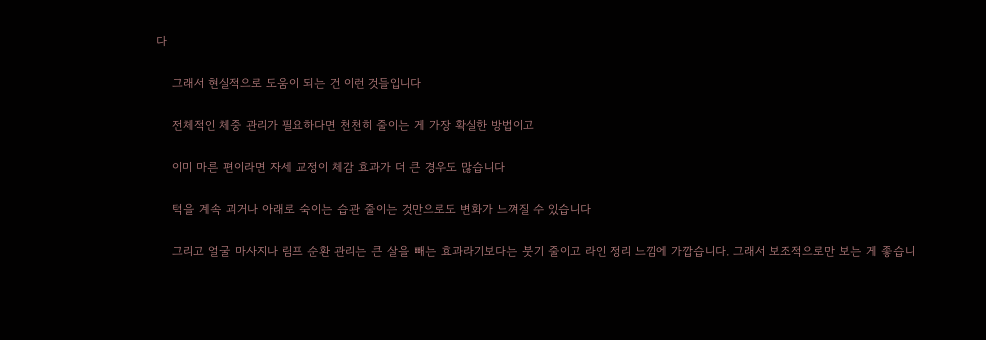다

    그래서 현실적으로 도움이 되는 건 이런 것들입니다

    전체적인 체중 관리가 필요하다면 천천히 줄이는 게 가장 확실한 방법이고

    이미 마른 편이라면 자세 교정이 체감 효과가 더 큰 경우도 많습니다

    턱을 계속 괴거나 아래로 숙이는 습관 줄이는 것만으로도 변화가 느껴질 수 있습니다

    그리고 얼굴 마사지나 림프 순환 관리는 큰 살을 빼는 효과라기보다는 붓기 줄이고 라인 정리 느낌에 가깝습니다. 그래서 보조적으로만 보는 게 좋습니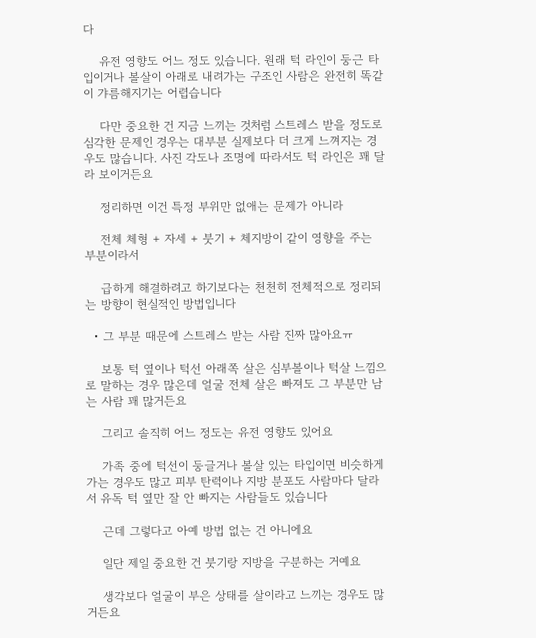다

    유전 영향도 어느 정도 있습니다. 원래 턱 라인이 둥근 타입이거나 볼살이 아래로 내려가는 구조인 사람은 완전히 똑같이 갸름해지기는 어렵습니다

    다만 중요한 건 지금 느끼는 것처럼 스트레스 받을 정도로 심각한 문제인 경우는 대부분 실제보다 더 크게 느껴지는 경우도 많습니다. 사진 각도나 조명에 따라서도 턱 라인은 꽤 달라 보이거든요

    정리하면 이건 특정 부위만 없애는 문제가 아니라

    전체 체형 + 자세 + 붓기 + 체지방이 같이 영향을 주는 부분이라서

    급하게 해결하려고 하기보다는 천천히 전체적으로 정리되는 방향이 현실적인 방법입니다

  • 그 부분 때문에 스트레스 받는 사람 진짜 많아요ㅠ

    보통 턱 옆이나 턱선 아래쪽 살은 심부볼이나 턱살 느낌으로 말하는 경우 많은데 얼굴 전체 살은 빠져도 그 부분만 남는 사람 꽤 많거든요

    그리고 솔직히 어느 정도는 유전 영향도 있어요

    가족 중에 턱선이 둥글거나 볼살 있는 타입이면 비슷하게 가는 경우도 많고 피부 탄력이나 지방 분포도 사람마다 달라서 유독 턱 옆만 잘 안 빠지는 사람들도 있습니다

    근데 그렇다고 아예 방법 없는 건 아니에요

    일단 제일 중요한 건 붓기랑 지방을 구분하는 거예요

    생각보다 얼굴이 부은 상태를 살이라고 느끼는 경우도 많거든요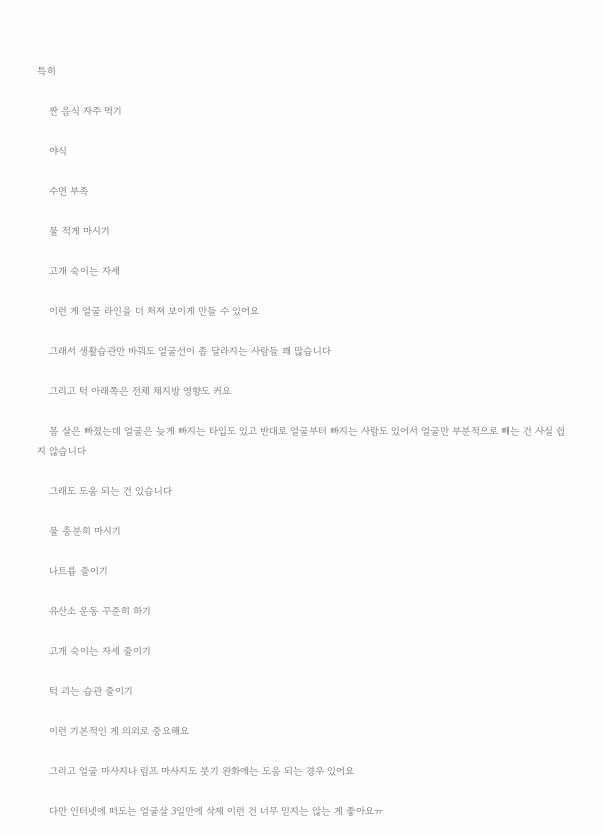특히

    짠 음식 자주 먹기

    야식

    수면 부족

    물 적게 마시기

    고개 숙이는 자세

    이런 게 얼굴 라인을 더 처져 보이게 만들 수 있어요

    그래서 생활습관만 바꿔도 얼굴선이 좀 달라지는 사람들 꽤 많습니다

    그리고 턱 아래쪽은 전체 체지방 영향도 커요

    몸 살은 빠졌는데 얼굴은 늦게 빠지는 타입도 있고 반대로 얼굴부터 빠지는 사람도 있어서 얼굴만 부분적으로 빼는 건 사실 쉽지 않습니다

    그래도 도움 되는 건 있습니다

    물 충분히 마시기

    나트륨 줄이기

    유산소 운동 꾸준히 하기

    고개 숙이는 자세 줄이기

    턱 괴는 습관 줄이기

    이런 기본적인 게 의외로 중요해요

    그리고 얼굴 마사지나 림프 마사지도 붓기 완화에는 도움 되는 경우 있어요

    다만 인터넷에 떠도는 얼굴살 3일만에 삭제 이런 건 너무 믿지는 않는 게 좋아요ㅠ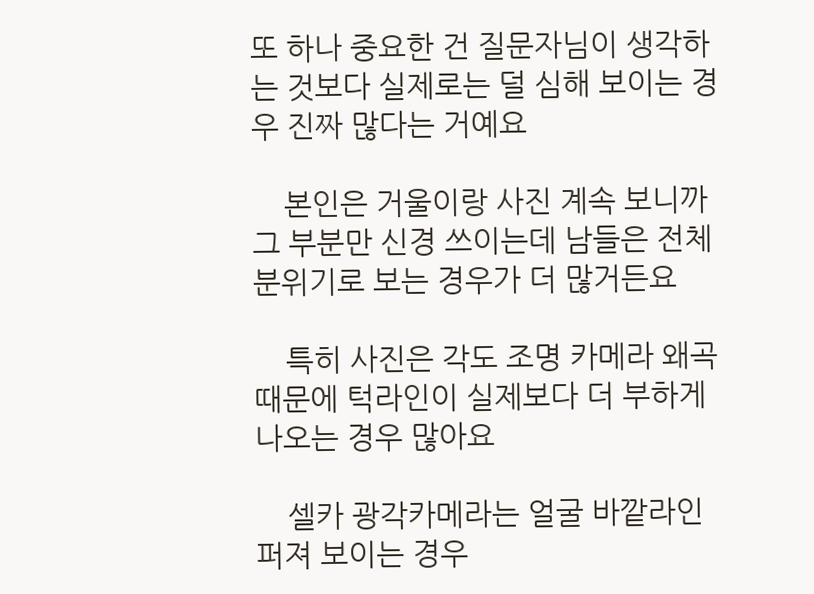또 하나 중요한 건 질문자님이 생각하는 것보다 실제로는 덜 심해 보이는 경우 진짜 많다는 거예요

    본인은 거울이랑 사진 계속 보니까 그 부분만 신경 쓰이는데 남들은 전체 분위기로 보는 경우가 더 많거든요

    특히 사진은 각도 조명 카메라 왜곡 때문에 턱라인이 실제보다 더 부하게 나오는 경우 많아요

    셀카 광각카메라는 얼굴 바깥라인 퍼져 보이는 경우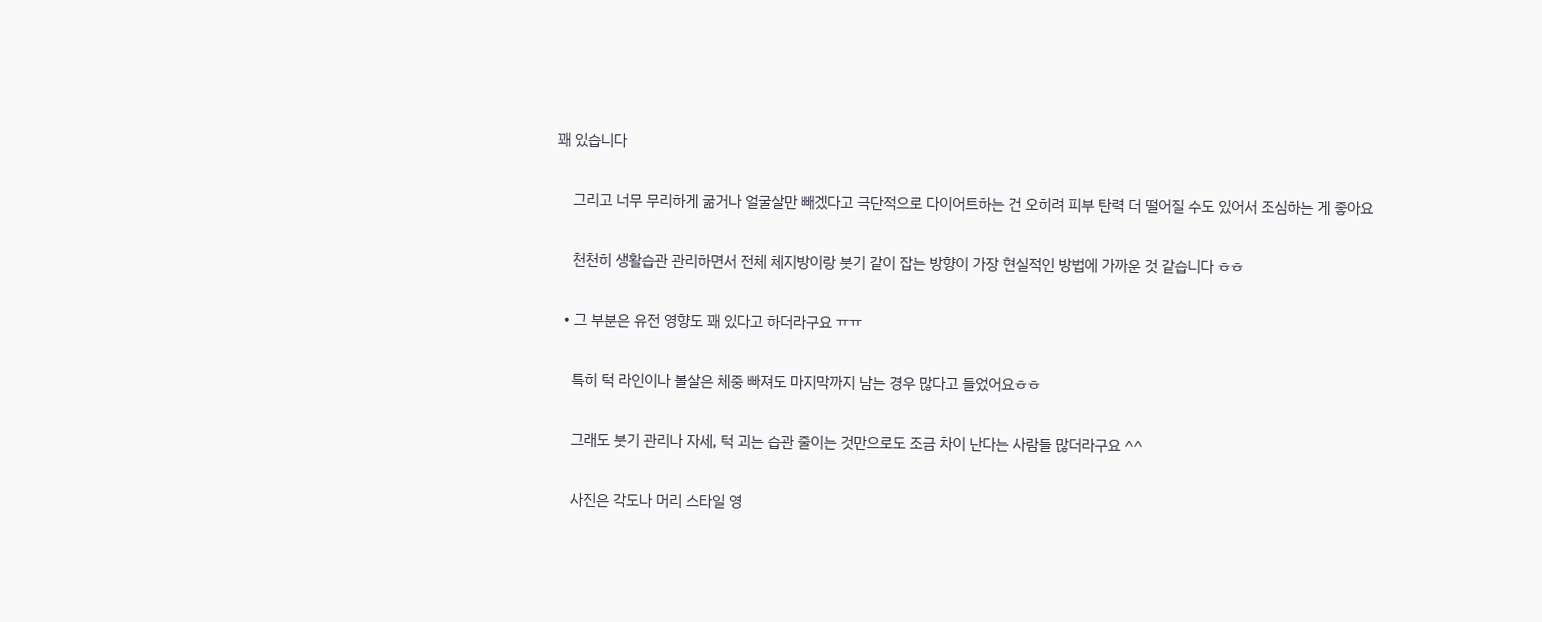꽤 있습니다

    그리고 너무 무리하게 굶거나 얼굴살만 빼겠다고 극단적으로 다이어트하는 건 오히려 피부 탄력 더 떨어질 수도 있어서 조심하는 게 좋아요

    천천히 생활습관 관리하면서 전체 체지방이랑 붓기 같이 잡는 방향이 가장 현실적인 방법에 가까운 것 같습니다 ㅎㅎ

  • 그 부분은 유전 영향도 꽤 있다고 하더라구요 ㅠㅠ

    특히 턱 라인이나 볼살은 체중 빠져도 마지막까지 남는 경우 많다고 들었어요ㅎㅎ

    그래도 붓기 관리나 자세, 턱 괴는 습관 줄이는 것만으로도 조금 차이 난다는 사람들 많더라구요 ^^

    사진은 각도나 머리 스타일 영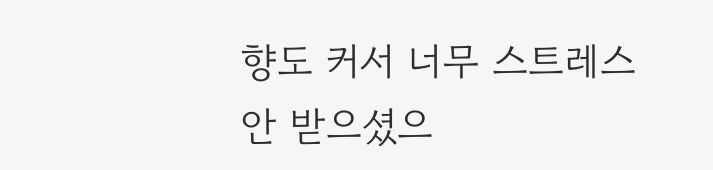향도 커서 너무 스트레스 안 받으셨으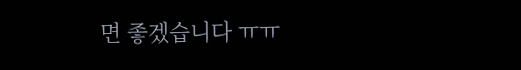면 좋겠습니다 ㅠㅠ